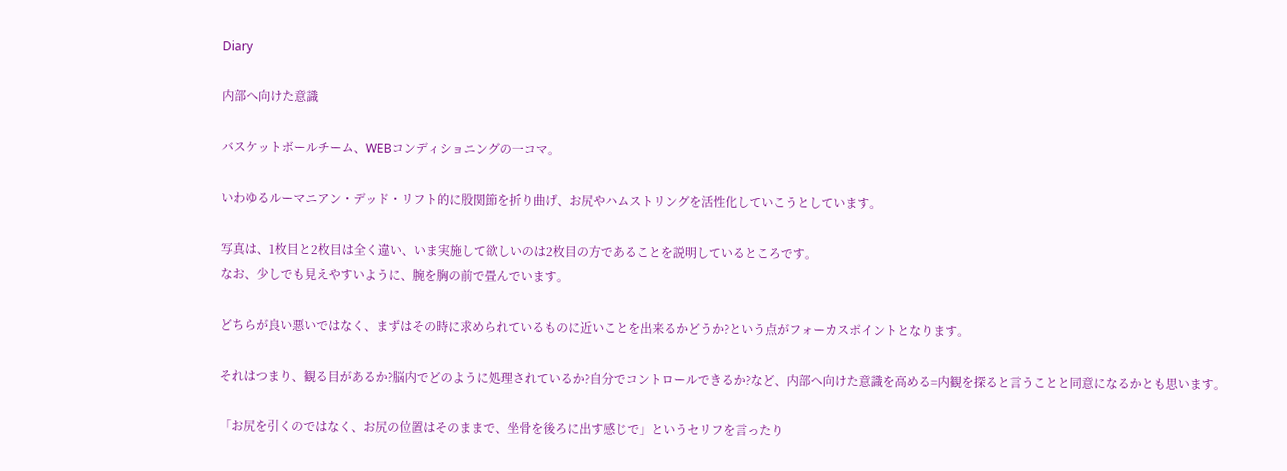Diary

内部へ向けた意識

バスケットボールチーム、WEBコンディショニングの一コマ。

いわゆるルーマニアン・デッド・リフト的に股関節を折り曲げ、お尻やハムストリングを活性化していこうとしています。

写真は、1枚目と2枚目は全く違い、いま実施して欲しいのは2枚目の方であることを説明しているところです。
なお、少しでも見えやすいように、腕を胸の前で畳んでいます。

どちらが良い悪いではなく、まずはその時に求められているものに近いことを出来るかどうか?という点がフォーカスポイントとなります。

それはつまり、観る目があるか?脳内でどのように処理されているか?自分でコントロールできるか?など、内部へ向けた意識を高める=内観を探ると言うことと同意になるかとも思います。

「お尻を引くのではなく、お尻の位置はそのままで、坐骨を後ろに出す感じで」というセリフを言ったり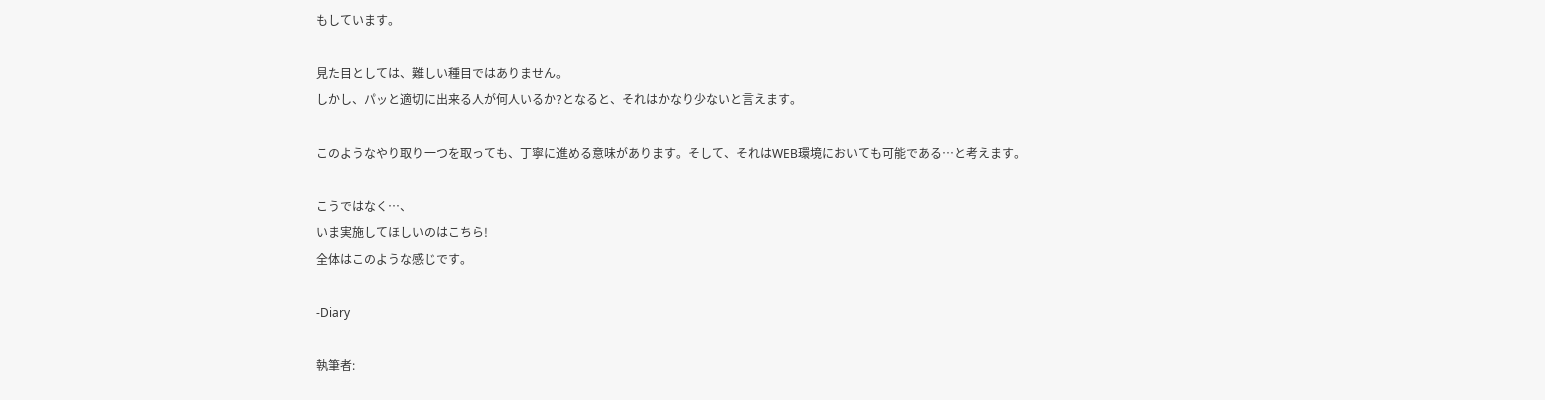もしています。

見た目としては、難しい種目ではありません。
しかし、パッと適切に出来る人が何人いるか?となると、それはかなり少ないと言えます。

このようなやり取り一つを取っても、丁寧に進める意味があります。そして、それはWEB環境においても可能である…と考えます。

こうではなく…、
いま実施してほしいのはこちら!
全体はこのような感じです。

-Diary

執筆者: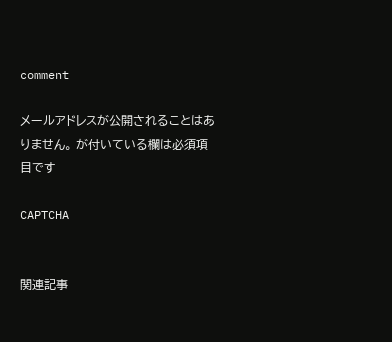comment

メールアドレスが公開されることはありません。 が付いている欄は必須項目です

CAPTCHA


関連記事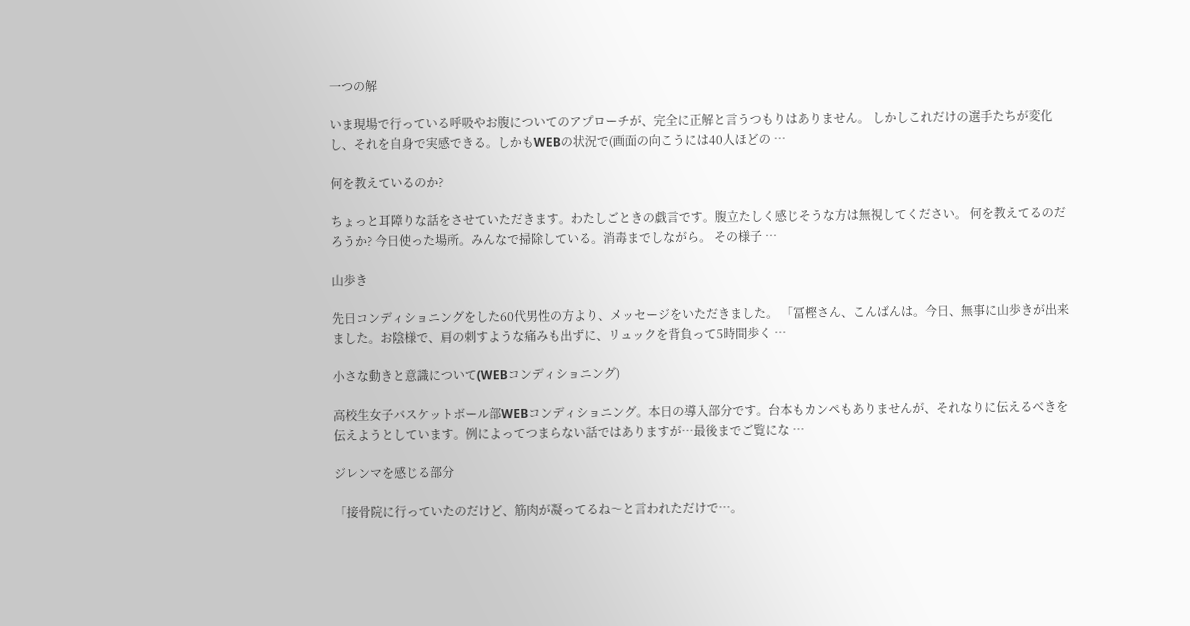一つの解

いま現場で行っている呼吸やお腹についてのアプローチが、完全に正解と言うつもりはありません。 しかしこれだけの選手たちが変化し、それを自身で実感できる。しかもWEBの状況で(画面の向こうには40人ほどの …

何を教えているのか?

ちょっと耳障りな話をさせていただきます。わたしごときの戯言です。腹立たしく感じそうな方は無視してください。 何を教えてるのだろうか? 今日使った場所。みんなで掃除している。消毒までしながら。 その様子 …

山歩き

先日コンディショニングをした60代男性の方より、メッセージをいただきました。 「冨樫さん、こんばんは。今日、無事に山歩きが出来ました。お陰様で、肩の刺すような痛みも出ずに、リュックを背負って5時間歩く …

小さな動きと意識について(WEBコンディショニング)

高校生女子バスケットボール部WEBコンディショニング。本日の導入部分です。台本もカンペもありませんが、それなりに伝えるべきを伝えようとしています。例によってつまらない話ではありますが…最後までご覧にな …

ジレンマを感じる部分

「接骨院に行っていたのだけど、筋肉が凝ってるね〜と言われただけで…。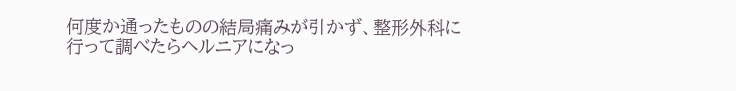何度か通ったものの結局痛みが引かず、整形外科に行って調べたらヘルニアになっ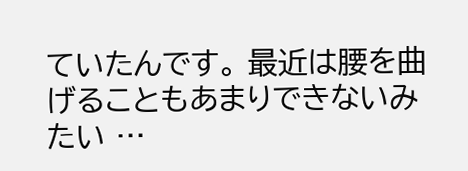ていたんです。 最近は腰を曲げることもあまりできないみたい …